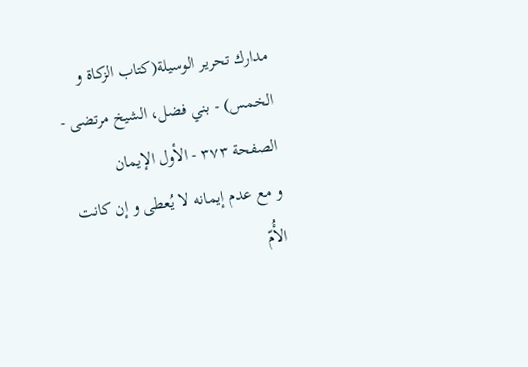مدارك تحرير الوسيلة(كتاب الزكاة و الخمس) - بني فضل، الشيخ مرتضى - الصفحة ٣٧٣ - الأول الإيمان
و مع عدم إيمانه لا يُعطى و إن كانت الأُمّ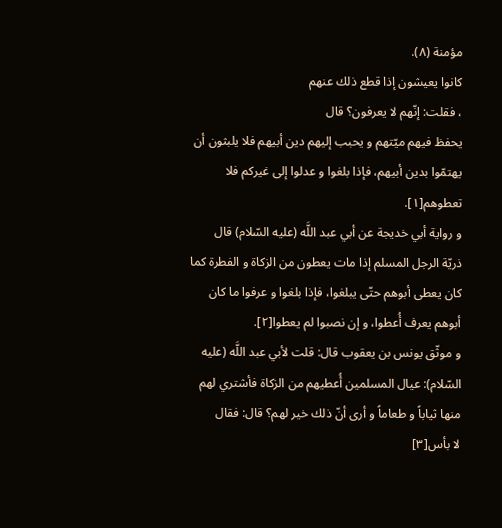مؤمنة (٨).
كانوا يعيشون إذا قطع ذلك عنهم
، فقلت: إنّهم لا يعرفون؟ قال
يحفظ فيهم ميّتهم و يحبب إليهم دين أبيهم فلا يلبثون أن يهتمّوا بدين أبيهم، فإذا بلغوا و عدلوا إلى غيركم فلا تعطوهم[١].
و رواية أبي خديجة عن أبي عبد اللَّه (عليه السّلام) قال
ذريّة الرجل المسلم إذا مات يعطون من الزكاة و الفطرة كما كان يعطى أبوهم حتّى يبلغوا، فإذا بلغوا و عرفوا ما كان أبوهم يعرف أُعطوا، و إن نصبوا لم يعطوا[٢].
و موثّق يونس بن يعقوب قال: قلت لأبي عبد اللَّه (عليه السّلام): عيال المسلمين أُعطيهم من الزكاة فأشتري لهم منها ثياباً و طعاماً و أرى أنّ ذلك خير لهم؟ قال: فقال
لا بأس[٣]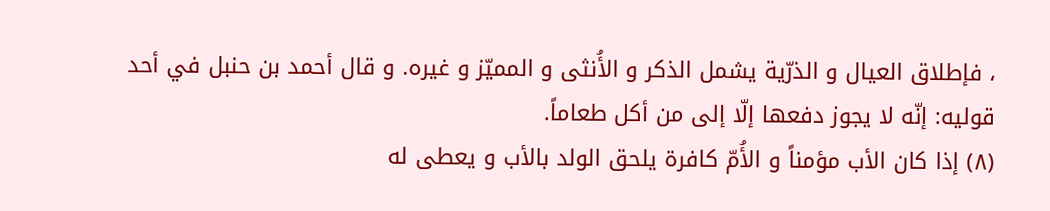، فإطلاق العيال و الذرّية يشمل الذكر و الأُنثى و المميّز و غيره. و قال أحمد بن حنبل في أحد قوليه: إنّه لا يجوز دفعها إلّا إلى من أكل طعاماً.
(٨) إذا كان الأب مؤمناً و الأُمّ كافرة يلحق الولد بالأب و يعطى له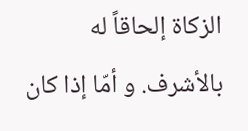الزكاة إلحاقاً له بالأشرف. و أمّا إذا كان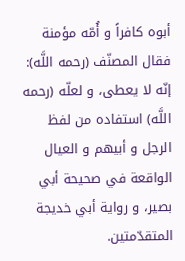أبوه كافراً و أُمّه مؤمنة فقال المصنّف (رحمه اللَّه): إنّه لا يعطى، و لعلّه (رحمه اللَّه) استفاده من لفظ الرجل و أبيهم و العيال الواقعة في صحيحة أبي بصير، و رواية أبي خديجة المتقدّمتين.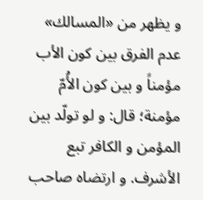و يظهر من «المسالك» عدم الفرق بين كون الأب مؤمناً و بين كون الأُمّ مؤمنة؛ قال: و لو تولّد بين المؤمن و الكافر تبع الأشرف. و ارتضاه صاحب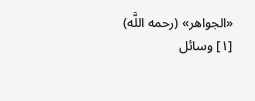«الجواهر» (رحمه اللَّه)
[١] وسائل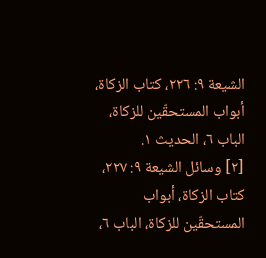الشيعة ٩: ٢٢٦، كتاب الزكاة، أبواب المستحقّين للزكاة، الباب ٦، الحديث ١.
[٢] وسائل الشيعة ٩: ٢٢٧، كتاب الزكاة، أبواب المستحقّين للزكاة، الباب ٦،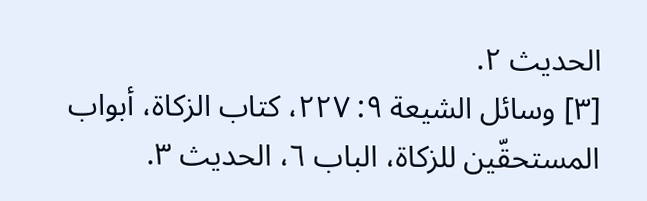الحديث ٢.
[٣] وسائل الشيعة ٩: ٢٢٧، كتاب الزكاة، أبواب المستحقّين للزكاة، الباب ٦، الحديث ٣.